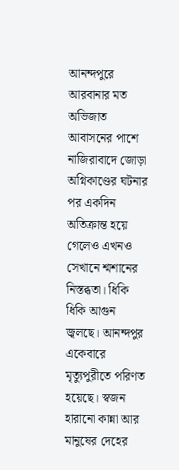আনন্দপুরে আরবানার মত অভিজাত আবাসনের পাশে নাজিরাবাদে জোড়া অগ্নিকাণ্ডের ঘটনার পর একদিন অতিক্রান্ত হয়ে গেলেও এখনও সেখানে শ্মশানের নিস্তব্ধতা। ধিকি ধিকি আগুন জ্বলছে। আনন্দপুর একেবারে মৃত্যুপুরীতে পরিণত হয়েছে। স্বজন হারানো কান্না আর মানুষের দেহের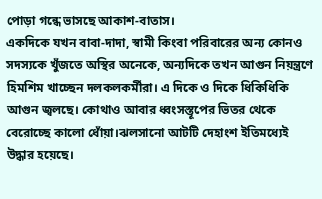পোড়া গন্ধে ভাসছে আকাশ-বাতাস।
একদিকে যখন বাবা-দাদা, স্বামী কিংবা পরিবারের অন্য কোনও সদস্যকে খুঁজতে অস্থির অনেকে, অন্যদিকে তখন আগুন নিয়ন্ত্রণে হিমশিম খাচ্ছেন দলকলকর্মীরা। এ দিকে ও দিকে ধিকিধিকি আগুন জ্বলছে। কোথাও আবার ধ্বংসস্তূপের ভিতর থেকে বেরোচ্ছে কালো ধোঁয়া।ঝলসানো আটটি দেহাংশ ইতিমধ্যেই উদ্ধার হয়েছে।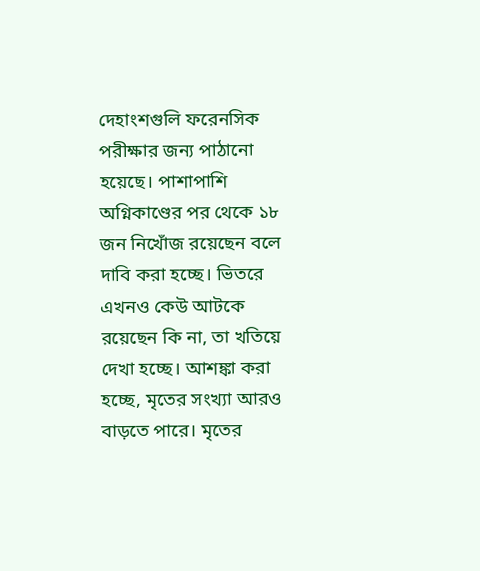দেহাংশগুলি ফরেনসিক পরীক্ষার জন্য পাঠানো হয়েছে। পাশাপাশি অগ্নিকাণ্ডের পর থেকে ১৮ জন নিখোঁজ রয়েছেন বলে দাবি করা হচ্ছে। ভিতরে এখনও কেউ আটকে রয়েছেন কি না, তা খতিয়ে দেখা হচ্ছে। আশঙ্কা করা হচ্ছে, মৃতের সংখ্যা আরও বাড়তে পারে। মৃতের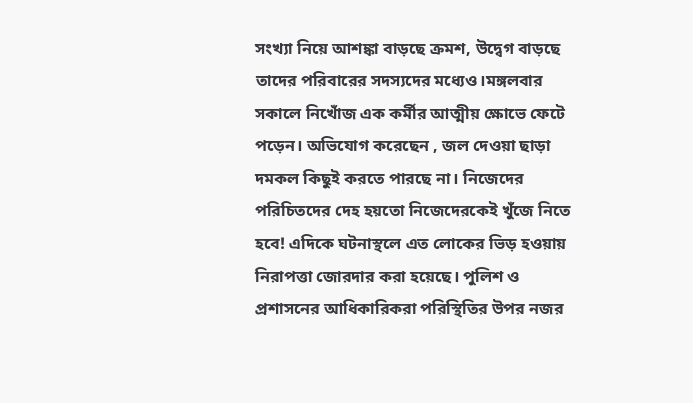সংখ্যা নিয়ে আশঙ্কা বাড়ছে ক্রমশ, উদ্বেগ বাড়ছে তাদের পরিবারের সদস্যদের মধ্যেও।মঙ্গলবার সকালে নিখোঁজ এক কর্মীর আত্মীয় ক্ষোভে ফেটে পড়েন। অভিযোগ করেছেন , জল দেওয়া ছাড়া দমকল কিছুই করতে পারছে না। নিজেদের পরিচিতদের দেহ হয়তো নিজেদেরকেই খুঁজে নিতে হবে! এদিকে ঘটনাস্থলে এত লোকের ভিড় হওয়ায় নিরাপত্তা জোরদার করা হয়েছে। পুলিশ ও প্রশাসনের আধিকারিকরা পরিস্থিতির উপর নজর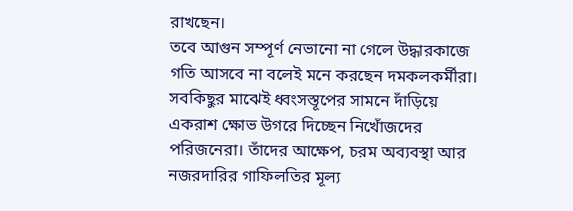রাখছেন।
তবে আগুন সম্পূর্ণ নেভানো না গেলে উদ্ধারকাজে গতি আসবে না বলেই মনে করছেন দমকলকর্মীরা। সবকিছুর মাঝেই ধ্বংসস্তূপের সামনে দাঁড়িয়ে একরাশ ক্ষোভ উগরে দিচ্ছেন নিখোঁজদের পরিজনেরা। তাঁদের আক্ষেপ, চরম অব্যবস্থা আর নজরদারির গাফিলতির মূল্য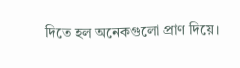দিতে হল অনেকগুলো প্রাণ দিয়ে।